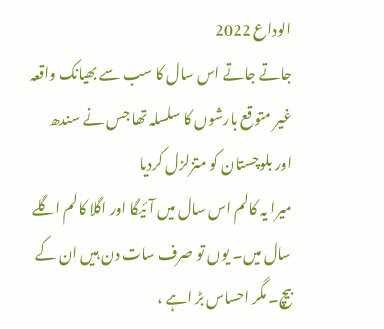الوداع 2022
جاتے جاتے اس سال کا سب سے بھیانک واقعہ غیر متوقع بارشوں کا سلسلہ تھا جس نے سندھ اور بلوچستان کو متزلزل کردیا
میرا یہ کالم اس سال میں آئیگا اور اگلا کالم اگلے سال میں۔ یوں تو صرف سات دن ہیں ان کے بیچ۔ مگر احساس بڑ اہے ،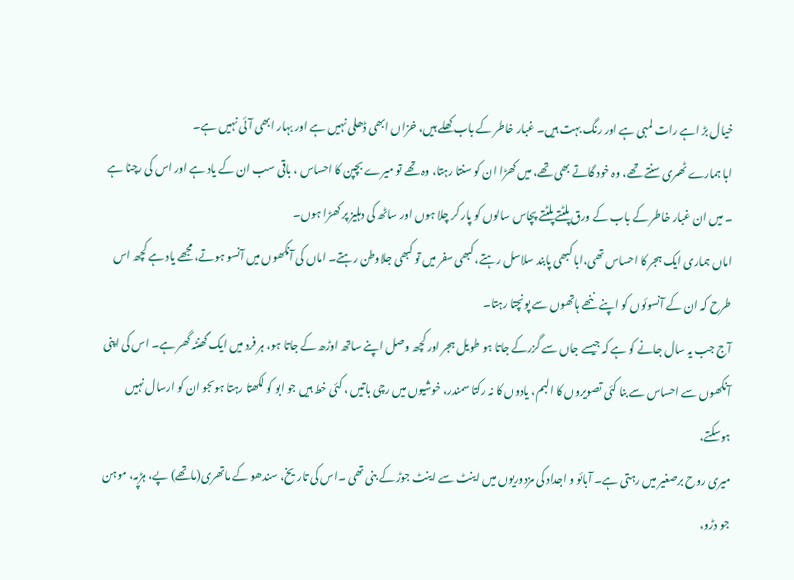خیال بڑ اہے رات لمبی ہے اور رنگ بہت ہیں۔ غبار خاطر کے باب کھلے ہیں، خزاں ابھی ڈھلی نہیں ہے اور بہار ابھی آئی نہیں ہے۔
ابا ہمارے ٹھمری سنتے تھے، وہ خود گاتے بھی تھے، میں کھڑا ان کو سنتا رہتا، وہ تھے تو میرے بچپن کا احساس ، باقی سب ان کے یاد ہے اور اس کی رچنا ہے ۔ میں ان غبار خاطر کے باب کے ورق پلٹتے پلٹتے پچاس سالوں کو پار کر چلا ہوں اور ساٹھ کی دہلیز پر کھڑا ہوں۔
اماں ہماری ایک ہجر کا احساس تھی،ابا کبھی پابند سلاسل رہتے، کبھی سفر میں تو کبھی جلاوطن رہتے۔ اماں کی آنکھوں میں آنسو ہوتے، مجھے یاد ہے کچھ اس طرح کہ ان کے آنسوئوں کو اپنے ننھے ہاتھوں سے پونچتا رہتا۔
آج جب یہ سال جانے کو ہے کہ جیسے جاں سے گزرکے جاتا ہو طویل ہجر اور کچھ وصل اپنے ساتھ اوڑھ کے جاتا ہو، ہر فرد میں ایک گھنٹہ گھر ہے۔ اس کی اپنی آنکھوں سے احساس سے بنا کئی تصویروں کا البم، یادوں کا نہ رکتا سمندر، خوشیوں میں رچی باتیں ، کئی خط ہیں جو ابو کو لکھتا رہتا ہوںجو ان کو ارسال نہیں ہوسکتے،
میری روح برصغیر میں رہتی ہے۔ آبائو و اجداد کی مزدوریوں میں اینٹ سے اینٹ جوڑ کے بنی تھی ۔اس کی تاریخ، سندھو کے ماتھری(ماتھے) پے، ہڑپہ، موہن جو دڑو،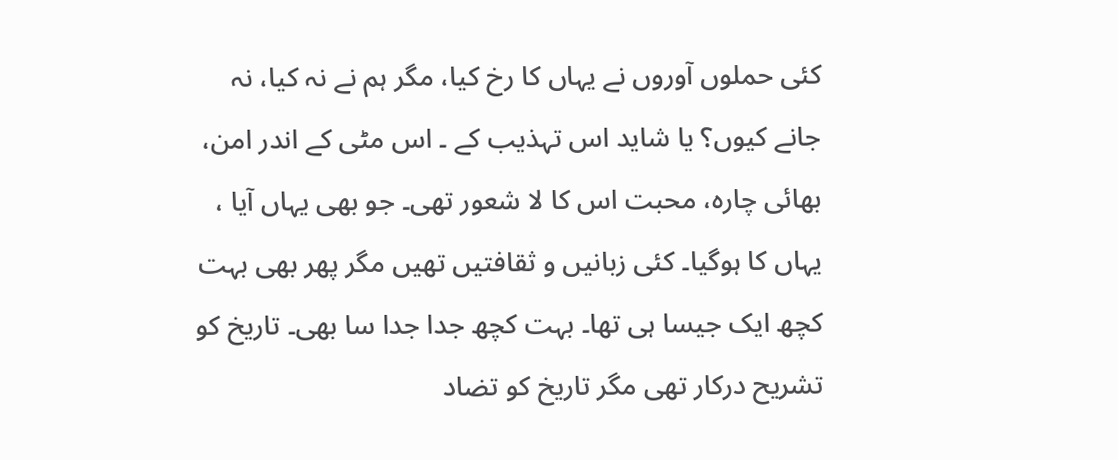کئی حملوں آوروں نے یہاں کا رخ کیا، مگر ہم نے نہ کیا، نہ جانے کیوں؟ یا شاید اس تہذیب کے ۔ اس مٹی کے اندر امن، بھائی چارہ، محبت اس کا لا شعور تھی۔ جو بھی یہاں آیا ، یہاں کا ہوگیا۔ کئی زبانیں و ثقافتیں تھیں مگر پھر بھی بہت کچھ ایک جیسا ہی تھا۔ بہت کچھ جدا جدا سا بھی۔ تاریخ کو تشریح درکار تھی مگر تاریخ کو تضاد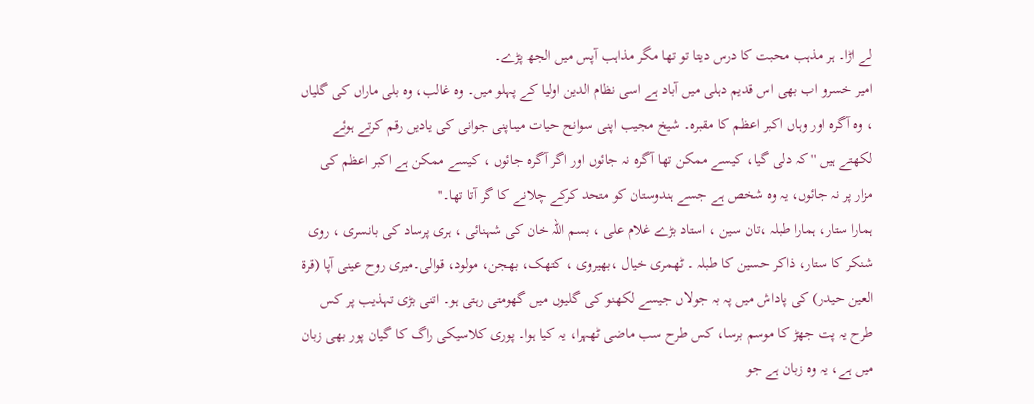لے اڑا۔ ہر مذہب محبت کا درس دیتا تو تھا مگر مذاہب آپس میں الجھ پڑے۔
امیر خسرو اب بھی اس قدیم دہلی میں آباد ہے اسی نظام الدین اولیا کے پہلو میں۔ وہ غالب، وہ بلی ماراں کی گلیاں ، وہ آگرہ اور وہاں اکبر اعظم کا مقبرہ۔ شیخ مجیب اپنی سوانح حیات میںاپنی جوانی کی یادیں رقم کرتے ہوئے لکھتے ہیں ''کہ دلی گیا، کیسے ممکن تھا آگرہ نہ جائوں اور اگر آگرہ جائوں ، کیسے ممکن ہے اکبر اعظم کی مزار پر نہ جائوں، یہ وہ شخص ہے جسے ہندوستان کو متحد کرکے چلانے کا گر آتا تھا۔''
ہمارا ستار، ہمارا طبلہ ،تان سین ، استاد بڑے غلام علی ، بسم اللہ خان کی شہنائی ، ہری پرساد کی بانسری ، روی شنکر کا ستار، ذاکر حسین کا طبلہ ۔ ٹھمری خیال ،بھیروی ، کتھک، بھجن، مولود، قوالی۔میری روح عینی آپا (قرۃ العین حیدر) کی پاداش میں پہ بہ جولاں جیسے لکھنو کی گلیوں میں گھومتی رہتی ہو۔ اتنی بڑی تہذیب پر کس طرح یہ پت جھڑ کا موسم برسا، کس طرح سب ماضی ٹھہرا، یہ کیا ہوا۔ پوری کلاسیکی راگ کا گیان پور بھی زبان میں ہے، یہ وہ زبان ہے جو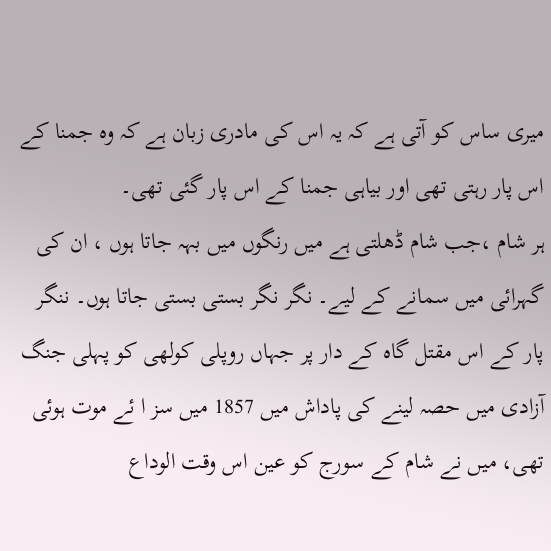میری ساس کو آتی ہے کہ یہ اس کی مادری زبان ہے کہ وہ جمنا کے اس پار رہتی تھی اور بیاہی جمنا کے اس پار گئی تھی۔
ہر شام ،جب شام ڈھلتی ہے میں رنگوں میں بہہ جاتا ہوں ، ان کی گہرائی میں سمانے کے لیے۔ نگر نگر بستی بستی جاتا ہوں۔ ننگر پار کے اس مقتل گاہ کے دار پر جہاں روپلی کولھی کو پہلی جنگ آزادی میں حصہ لینے کی پاداش میں 1857 میں سز ا ئے موت ہوئی تھی، میں نے شام کے سورج کو عین اس وقت الوداع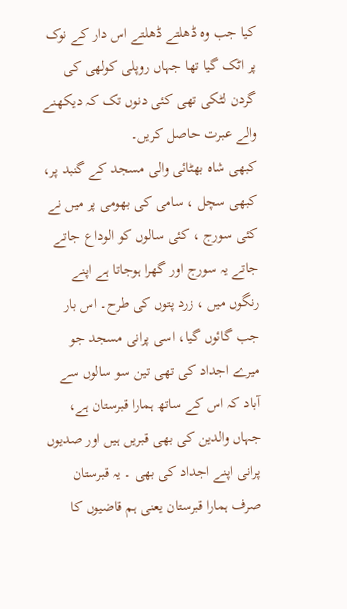کیا جب وہ ڈھلتے ڈھلتے اس دار کے نوک پر اٹک گیا تھا جہاں روپلی کولھی کی گردن لٹکی تھی کئی دنوں تک کہ دیکھنے والے عبرت حاصل کریں۔
کبھی شاہ بھٹائی والی مسجد کے گنبد پر، کبھی سچل ، سامی کی بھومی پر میں نے کئی سورج ، کئی سالوں کو الوداع جاتے جاتے یہ سورج اور گھرا ہوجاتا ہے اپنے رنگوں میں ، زرد پتوں کی طرح۔ اس بار جب گائوں گیا، اسی پرانی مسجد جو میرے اجداد کی تھی تین سو سالوں سے آباد کہ اس کے ساتھ ہمارا قبرستان ہے، جہاں والدین کی بھی قبریں ہیں اور صدیوں پرانی اپنے اجداد کی بھی ۔ یہ قبرستان صرف ہمارا قبرستان یعنی ہم قاضیوں کا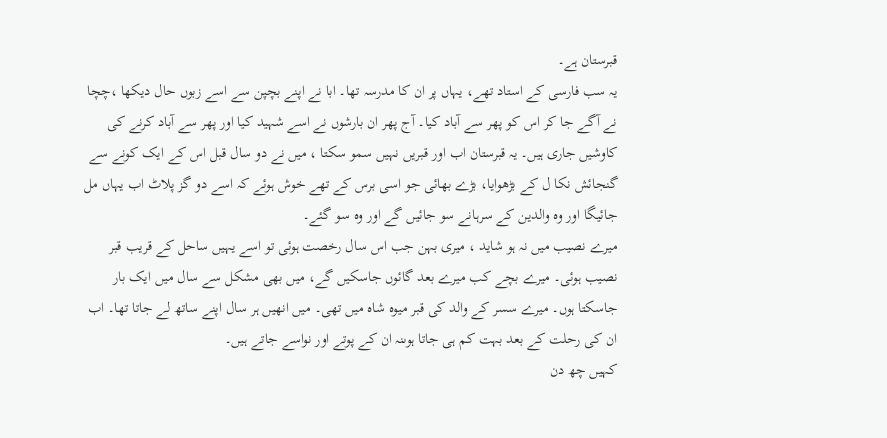قبرستان ہے۔
یہ سب فارسی کے استاد تھے، یہاں پر ان کا مدرسہ تھا۔ ابا نے اپنے بچپن سے اسے زبوں حال دیکھا ،چچا نے آگے جا کر اس کو پھر سے آباد کیا۔ آج پھر ان بارشوں نے اسے شہید کیا اور پھر سے آباد کرنے کی کاوشیں جاری ہیں۔ یہ قبرستان اب اور قبریں نہیں سمو سکتا ، میں نے دو سال قبل اس کے ایک کونے سے گنجائش نکا ل کے بڑھوایا، بڑے بھائی جو اسی برس کے تھے خوش ہوئے کہ اسے دو گز پلاٹ اب یہاں مل جائیگا اور وہ والدین کے سرہانے سو جائیں گے اور وہ سو گئے۔
میرے نصیب میں نہ ہو شاید ، میری بہن جب اس سال رخصت ہوئی تو اسے یہیں ساحل کے قریب قبر نصیب ہوئی۔ میرے بچے کب میرے بعد گائوں جاسکیں گے، میں بھی مشکل سے سال میں ایک بار جاسکتا ہوں۔ میرے سسر کے والد کی قبر میوہ شاہ میں تھی۔ میں انھیں ہر سال اپنے ساتھ لے جاتا تھا۔ اب ان کی رحلت کے بعد بہت کم ہی جاتا ہوںنہ ان کے پوتے اور نواسے جاتے ہیں۔
کہیں چھ دن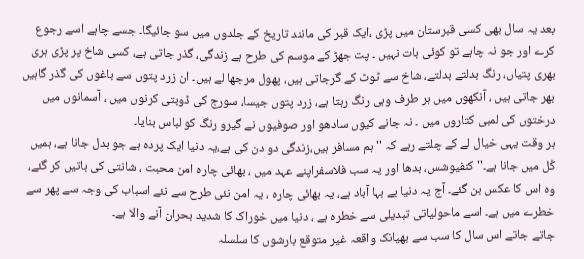بعد یہ سال بھی کسی قبرستان میں پڑی ،ایک قبر کی مانند تاریخ کے جلدوں میں سو جائیگا۔ جسے چاہے اسے رجوع کرے اور جو نہ چاہے تو کوئی بات نہیں ۔ پت جھڑ کے موسم کی طرح ہے زندگی، گذر جاتی ہے، کسی شاخ پر پڑی ہری بھری پتیاں، رنگ بدلتے بدلتے، شاخ سے ٹوٹ کے گرجاتی ہیں، پھول مرجھا لے ہیں۔ ان زرد پتوں سے باغوں کی گذر گاہیں بھر جاتی ہیں ، آنکھوں میں ہر طرف وہی رنگ رہتا ہے، زرد پتوں جیسا، سورج کی ڈوبتی کرنوں میں ، آسمانوں میں درختوں کی لمبی کتاروں میں ۔ نہ جانے کیوں سادھو اور صوفیوں نے گیرو رنگ کو لباس بنایا۔
ہر وقت یہی خیال لے کے چلتے رہے کہ '' ہم مسافر ہیں،زندگی دو دن کی ہے،یہ دنیا ایک پردہ ہے جو بدل جانا ہے، ہمیں کْل میں جانا ہے۔'' کنفیوشس، بدھا اور یہ سب فلاسفراپنے عہد میں ، بھائی چارہ امن محبت ، شانتی کی باتیں کر گئے، وہ اس کا عکس بن گئے۔ آج یہ دنیا بے بہا آباد ہے، یہ بھائی چارہ ، یہ امن نئی طرح سے نئے اسباب کی وجہ سے پھر سے خطرے میں ہے۔ اسے ماحولیاتی تبدیلی سے خطرہ ہے ، دنیا میں خوراک کا شدید بحران آنے والا ہے۔
جاتے جاتے اس سال کا سب سے بھیانک واقعہ غیر متوقع بارشوں کا سلسلہ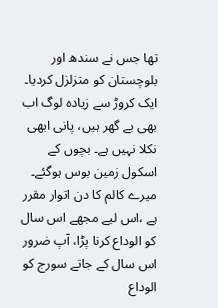تھا جس نے سندھ اور بلوچستان کو متزلزل کردیا۔ ایک کروڑ سے زیادہ لوگ اب بھی بے گھر ہیں، پانی ابھی نکلا نہیں ہے۔ بچوں کے اسکول زمین بوس ہوگئے۔
میرے کالم کا دن اتوار مقرر ہے ،اس لیے مجھے اس سال کو الوداع کرنا پڑا، آپ ضرور اس سال کے جاتے سورج کو الوداع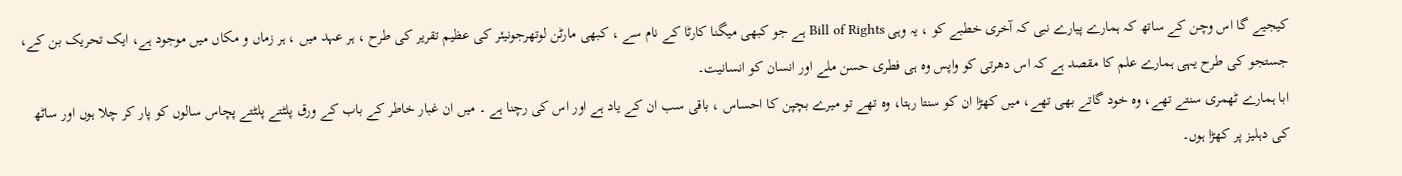کیجیے گا اس وچن کے ساتھ کہ ہمارے پیارے نبی کہ آخری خطبے کو ، یہ وہی Bill of Rights ہے جو کبھی میگنا کارٹا کے نام سے ، کبھی مارٹن لوتھرجونیئر کی عظیم تقریر کی طرح ، ہر عہد میں ، ہر زماں و مکاں میں موجود ہے، ایک تحریک بن کے، جستجو کی طرح یہی ہمارے علم کا مقصد ہے کہ اس دھرتی کو واپس وہ ہی فطری حسن ملے اور انسان کو انسانیت۔
ابا ہمارے ٹھمری سنتے تھے، وہ خود گاتے بھی تھے، میں کھڑا ان کو سنتا رہتا، وہ تھے تو میرے بچپن کا احساس ، باقی سب ان کے یاد ہے اور اس کی رچنا ہے ۔ میں ان غبار خاطر کے باب کے ورق پلٹتے پلٹتے پچاس سالوں کو پار کر چلا ہوں اور ساٹھ کی دہلیز پر کھڑا ہوں۔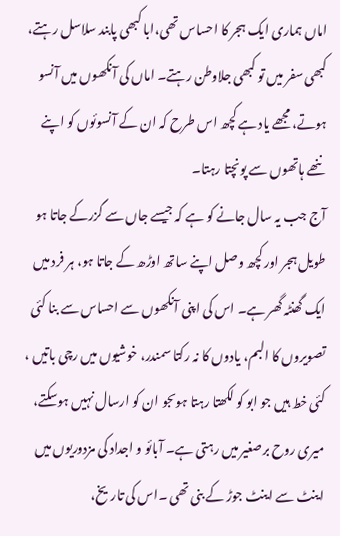اماں ہماری ایک ہجر کا احساس تھی،ابا کبھی پابند سلاسل رہتے، کبھی سفر میں تو کبھی جلاوطن رہتے۔ اماں کی آنکھوں میں آنسو ہوتے، مجھے یاد ہے کچھ اس طرح کہ ان کے آنسوئوں کو اپنے ننھے ہاتھوں سے پونچتا رہتا۔
آج جب یہ سال جانے کو ہے کہ جیسے جاں سے گزرکے جاتا ہو طویل ہجر اور کچھ وصل اپنے ساتھ اوڑھ کے جاتا ہو، ہر فرد میں ایک گھنٹہ گھر ہے۔ اس کی اپنی آنکھوں سے احساس سے بنا کئی تصویروں کا البم، یادوں کا نہ رکتا سمندر، خوشیوں میں رچی باتیں ، کئی خط ہیں جو ابو کو لکھتا رہتا ہوںجو ان کو ارسال نہیں ہوسکتے،
میری روح برصغیر میں رہتی ہے۔ آبائو و اجداد کی مزدوریوں میں اینٹ سے اینٹ جوڑ کے بنی تھی ۔اس کی تاریخ،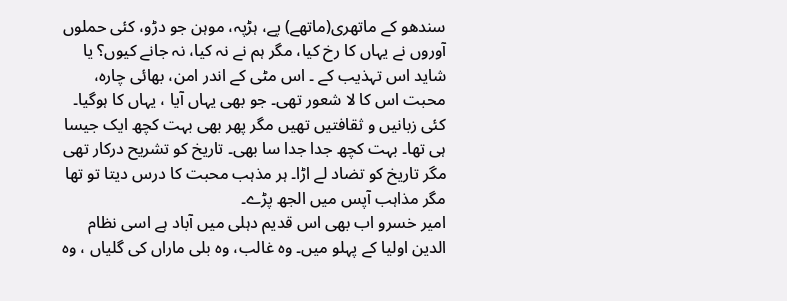سندھو کے ماتھری(ماتھے) پے، ہڑپہ، موہن جو دڑو، کئی حملوں آوروں نے یہاں کا رخ کیا، مگر ہم نے نہ کیا، نہ جانے کیوں؟ یا شاید اس تہذیب کے ۔ اس مٹی کے اندر امن، بھائی چارہ، محبت اس کا لا شعور تھی۔ جو بھی یہاں آیا ، یہاں کا ہوگیا۔ کئی زبانیں و ثقافتیں تھیں مگر پھر بھی بہت کچھ ایک جیسا ہی تھا۔ بہت کچھ جدا جدا سا بھی۔ تاریخ کو تشریح درکار تھی مگر تاریخ کو تضاد لے اڑا۔ ہر مذہب محبت کا درس دیتا تو تھا مگر مذاہب آپس میں الجھ پڑے۔
امیر خسرو اب بھی اس قدیم دہلی میں آباد ہے اسی نظام الدین اولیا کے پہلو میں۔ وہ غالب، وہ بلی ماراں کی گلیاں ، وہ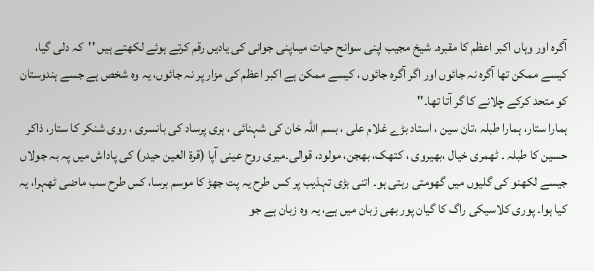آگرہ اور وہاں اکبر اعظم کا مقبرہ۔ شیخ مجیب اپنی سوانح حیات میںاپنی جوانی کی یادیں رقم کرتے ہوئے لکھتے ہیں ''کہ دلی گیا، کیسے ممکن تھا آگرہ نہ جائوں اور اگر آگرہ جائوں ، کیسے ممکن ہے اکبر اعظم کی مزار پر نہ جائوں، یہ وہ شخص ہے جسے ہندوستان کو متحد کرکے چلانے کا گر آتا تھا۔''
ہمارا ستار، ہمارا طبلہ ،تان سین ، استاد بڑے غلام علی ، بسم اللہ خان کی شہنائی ، ہری پرساد کی بانسری ، روی شنکر کا ستار، ذاکر حسین کا طبلہ ۔ ٹھمری خیال ،بھیروی ، کتھک، بھجن، مولود، قوالی۔میری روح عینی آپا (قرۃ العین حیدر) کی پاداش میں پہ بہ جولاں جیسے لکھنو کی گلیوں میں گھومتی رہتی ہو۔ اتنی بڑی تہذیب پر کس طرح یہ پت جھڑ کا موسم برسا، کس طرح سب ماضی ٹھہرا، یہ کیا ہوا۔ پوری کلاسیکی راگ کا گیان پور بھی زبان میں ہے، یہ وہ زبان ہے جو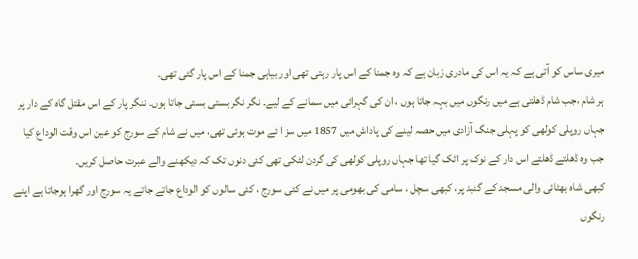میری ساس کو آتی ہے کہ یہ اس کی مادری زبان ہے کہ وہ جمنا کے اس پار رہتی تھی اور بیاہی جمنا کے اس پار گئی تھی۔
ہر شام ،جب شام ڈھلتی ہے میں رنگوں میں بہہ جاتا ہوں ، ان کی گہرائی میں سمانے کے لیے۔ نگر نگر بستی بستی جاتا ہوں۔ ننگر پار کے اس مقتل گاہ کے دار پر جہاں روپلی کولھی کو پہلی جنگ آزادی میں حصہ لینے کی پاداش میں 1857 میں سز ا ئے موت ہوئی تھی، میں نے شام کے سورج کو عین اس وقت الوداع کیا جب وہ ڈھلتے ڈھلتے اس دار کے نوک پر اٹک گیا تھا جہاں روپلی کولھی کی گردن لٹکی تھی کئی دنوں تک کہ دیکھنے والے عبرت حاصل کریں۔
کبھی شاہ بھٹائی والی مسجد کے گنبد پر، کبھی سچل ، سامی کی بھومی پر میں نے کئی سورج ، کئی سالوں کو الوداع جاتے جاتے یہ سورج اور گھرا ہوجاتا ہے اپنے رنگوں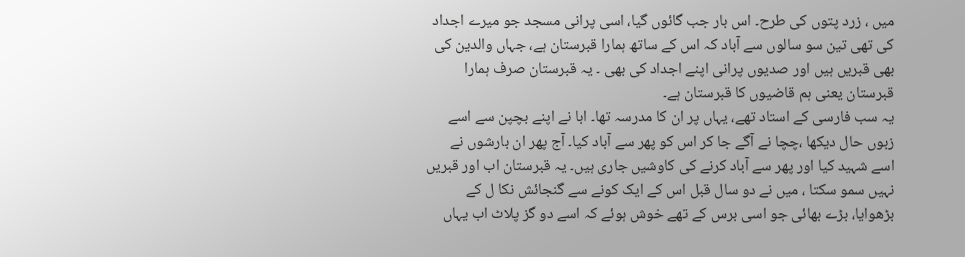میں ، زرد پتوں کی طرح۔ اس بار جب گائوں گیا، اسی پرانی مسجد جو میرے اجداد کی تھی تین سو سالوں سے آباد کہ اس کے ساتھ ہمارا قبرستان ہے، جہاں والدین کی بھی قبریں ہیں اور صدیوں پرانی اپنے اجداد کی بھی ۔ یہ قبرستان صرف ہمارا قبرستان یعنی ہم قاضیوں کا قبرستان ہے۔
یہ سب فارسی کے استاد تھے، یہاں پر ان کا مدرسہ تھا۔ ابا نے اپنے بچپن سے اسے زبوں حال دیکھا ،چچا نے آگے جا کر اس کو پھر سے آباد کیا۔ آج پھر ان بارشوں نے اسے شہید کیا اور پھر سے آباد کرنے کی کاوشیں جاری ہیں۔ یہ قبرستان اب اور قبریں نہیں سمو سکتا ، میں نے دو سال قبل اس کے ایک کونے سے گنجائش نکا ل کے بڑھوایا، بڑے بھائی جو اسی برس کے تھے خوش ہوئے کہ اسے دو گز پلاٹ اب یہاں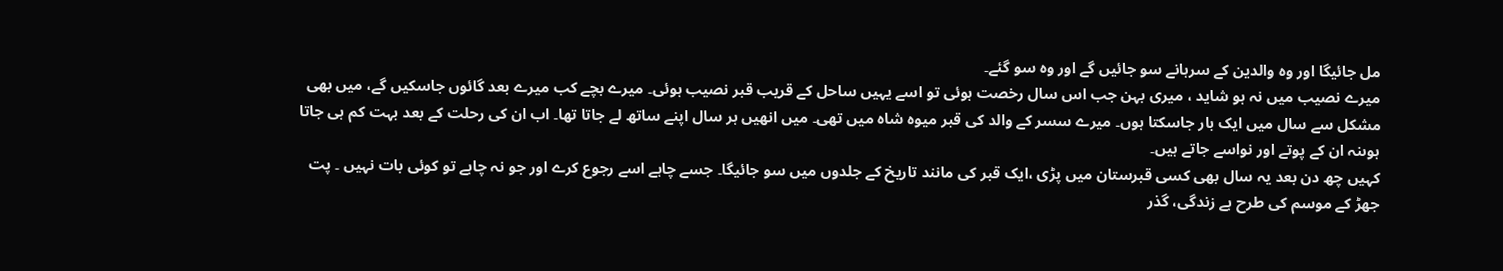مل جائیگا اور وہ والدین کے سرہانے سو جائیں گے اور وہ سو گئے۔
میرے نصیب میں نہ ہو شاید ، میری بہن جب اس سال رخصت ہوئی تو اسے یہیں ساحل کے قریب قبر نصیب ہوئی۔ میرے بچے کب میرے بعد گائوں جاسکیں گے، میں بھی مشکل سے سال میں ایک بار جاسکتا ہوں۔ میرے سسر کے والد کی قبر میوہ شاہ میں تھی۔ میں انھیں ہر سال اپنے ساتھ لے جاتا تھا۔ اب ان کی رحلت کے بعد بہت کم ہی جاتا ہوںنہ ان کے پوتے اور نواسے جاتے ہیں۔
کہیں چھ دن بعد یہ سال بھی کسی قبرستان میں پڑی ،ایک قبر کی مانند تاریخ کے جلدوں میں سو جائیگا۔ جسے چاہے اسے رجوع کرے اور جو نہ چاہے تو کوئی بات نہیں ۔ پت جھڑ کے موسم کی طرح ہے زندگی، گذر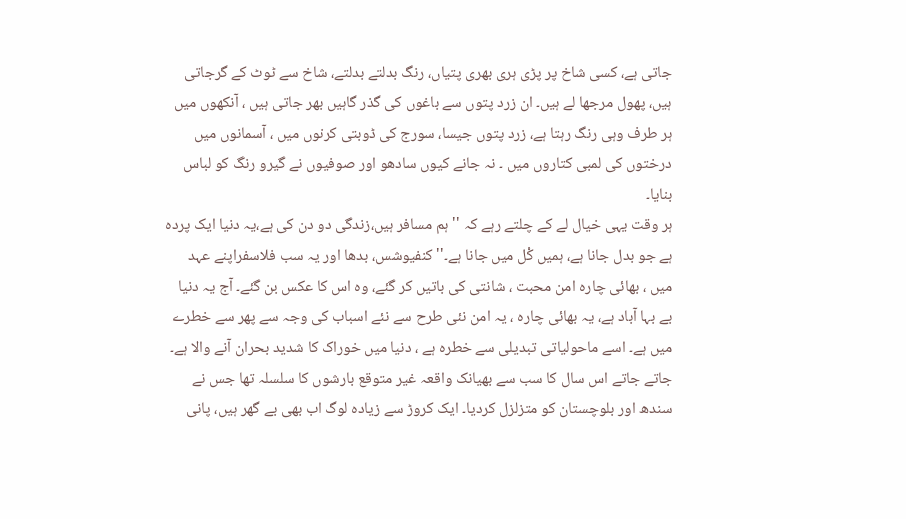جاتی ہے، کسی شاخ پر پڑی ہری بھری پتیاں، رنگ بدلتے بدلتے، شاخ سے ٹوٹ کے گرجاتی ہیں، پھول مرجھا لے ہیں۔ ان زرد پتوں سے باغوں کی گذر گاہیں بھر جاتی ہیں ، آنکھوں میں ہر طرف وہی رنگ رہتا ہے، زرد پتوں جیسا، سورج کی ڈوبتی کرنوں میں ، آسمانوں میں درختوں کی لمبی کتاروں میں ۔ نہ جانے کیوں سادھو اور صوفیوں نے گیرو رنگ کو لباس بنایا۔
ہر وقت یہی خیال لے کے چلتے رہے کہ '' ہم مسافر ہیں،زندگی دو دن کی ہے،یہ دنیا ایک پردہ ہے جو بدل جانا ہے، ہمیں کْل میں جانا ہے۔'' کنفیوشس، بدھا اور یہ سب فلاسفراپنے عہد میں ، بھائی چارہ امن محبت ، شانتی کی باتیں کر گئے، وہ اس کا عکس بن گئے۔ آج یہ دنیا بے بہا آباد ہے، یہ بھائی چارہ ، یہ امن نئی طرح سے نئے اسباب کی وجہ سے پھر سے خطرے میں ہے۔ اسے ماحولیاتی تبدیلی سے خطرہ ہے ، دنیا میں خوراک کا شدید بحران آنے والا ہے۔
جاتے جاتے اس سال کا سب سے بھیانک واقعہ غیر متوقع بارشوں کا سلسلہ تھا جس نے سندھ اور بلوچستان کو متزلزل کردیا۔ ایک کروڑ سے زیادہ لوگ اب بھی بے گھر ہیں، پانی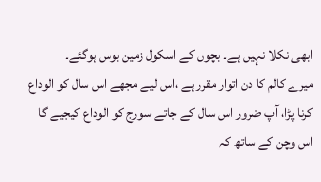ابھی نکلا نہیں ہے۔ بچوں کے اسکول زمین بوس ہوگئے۔
میرے کالم کا دن اتوار مقرر ہے ،اس لیے مجھے اس سال کو الوداع کرنا پڑا، آپ ضرور اس سال کے جاتے سورج کو الوداع کیجیے گا اس وچن کے ساتھ کہ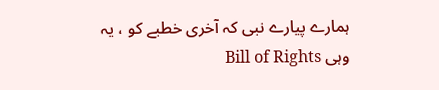ہمارے پیارے نبی کہ آخری خطبے کو ، یہ وہی Bill of Rights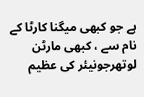ہے جو کبھی میگنا کارٹا کے نام سے ، کبھی مارٹن لوتھرجونیئر کی عظیم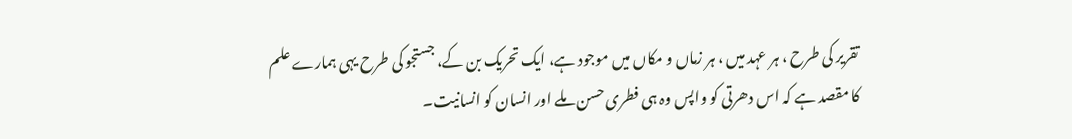تقریر کی طرح ، ہر عہد میں ، ہر زماں و مکاں میں موجود ہے، ایک تحریک بن کے، جستجو کی طرح یہی ہمارے علم کا مقصد ہے کہ اس دھرتی کو واپس وہ ہی فطری حسن ملے اور انسان کو انسانیت۔